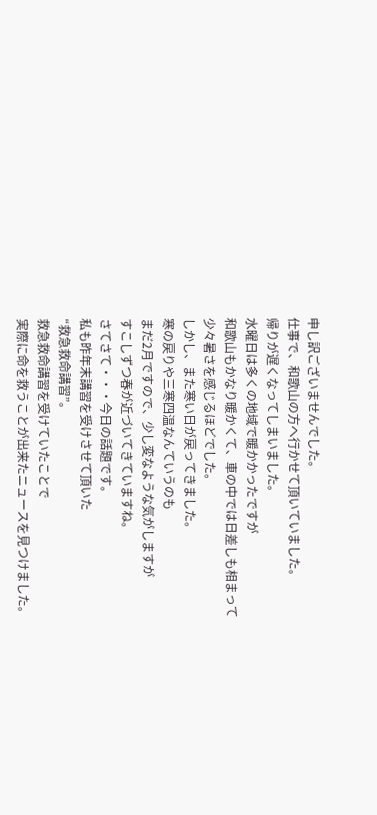申し訳ございませんでした。
仕事で、和歌山の方へ行かせて頂いていました。
帰りが遅くなってしまいました。
水曜日は多くの地域で暖かかったですが
和歌山もかなり暖かくて、車の中では日差しも相まって
少々暑さを感じるほどでした。
しかし、また寒い日が戻ってきました。
寒の戻りや三寒四温なんていうのも
まだ2月ですので、少し変なような気がしますが
すこしずつ春が近づいてきていますね。
さてさて・・・今日の話題です。
私も昨年末講習を受けさせて頂いた
“救急救命講習”。
救急救命講習を受けていたことで
実際に命を救うことが出来たニュースを見つけました。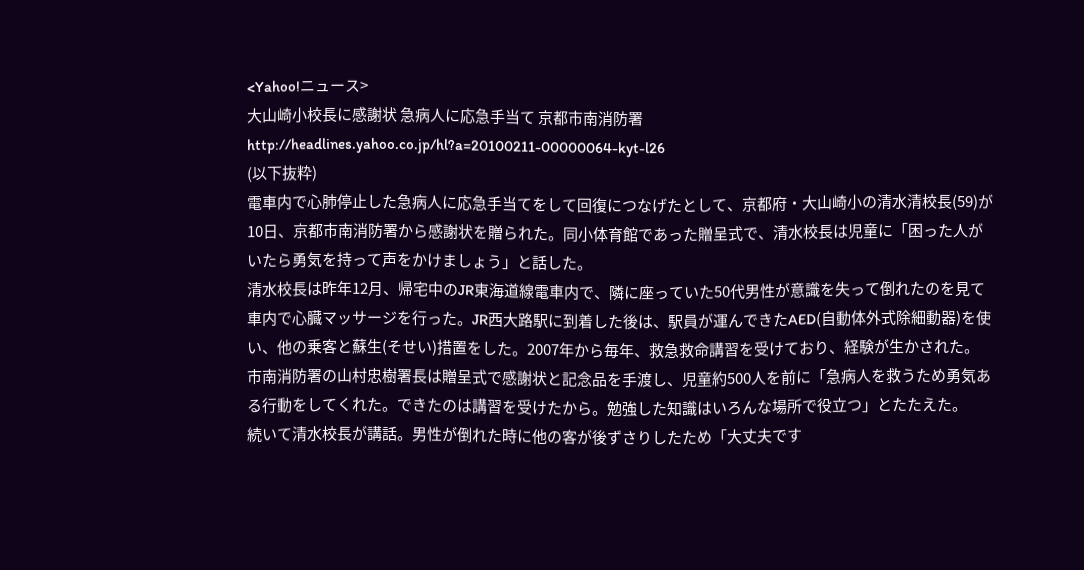<Yahoo!ニュース>
大山崎小校長に感謝状 急病人に応急手当て 京都市南消防署
http://headlines.yahoo.co.jp/hl?a=20100211-00000064-kyt-l26
(以下抜粋)
電車内で心肺停止した急病人に応急手当てをして回復につなげたとして、京都府・大山崎小の清水清校長(59)が10日、京都市南消防署から感謝状を贈られた。同小体育館であった贈呈式で、清水校長は児童に「困った人がいたら勇気を持って声をかけましょう」と話した。
清水校長は昨年12月、帰宅中のJR東海道線電車内で、隣に座っていた50代男性が意識を失って倒れたのを見て車内で心臓マッサージを行った。JR西大路駅に到着した後は、駅員が運んできたAED(自動体外式除細動器)を使い、他の乗客と蘇生(そせい)措置をした。2007年から毎年、救急救命講習を受けており、経験が生かされた。
市南消防署の山村忠樹署長は贈呈式で感謝状と記念品を手渡し、児童約500人を前に「急病人を救うため勇気ある行動をしてくれた。できたのは講習を受けたから。勉強した知識はいろんな場所で役立つ」とたたえた。
続いて清水校長が講話。男性が倒れた時に他の客が後ずさりしたため「大丈夫です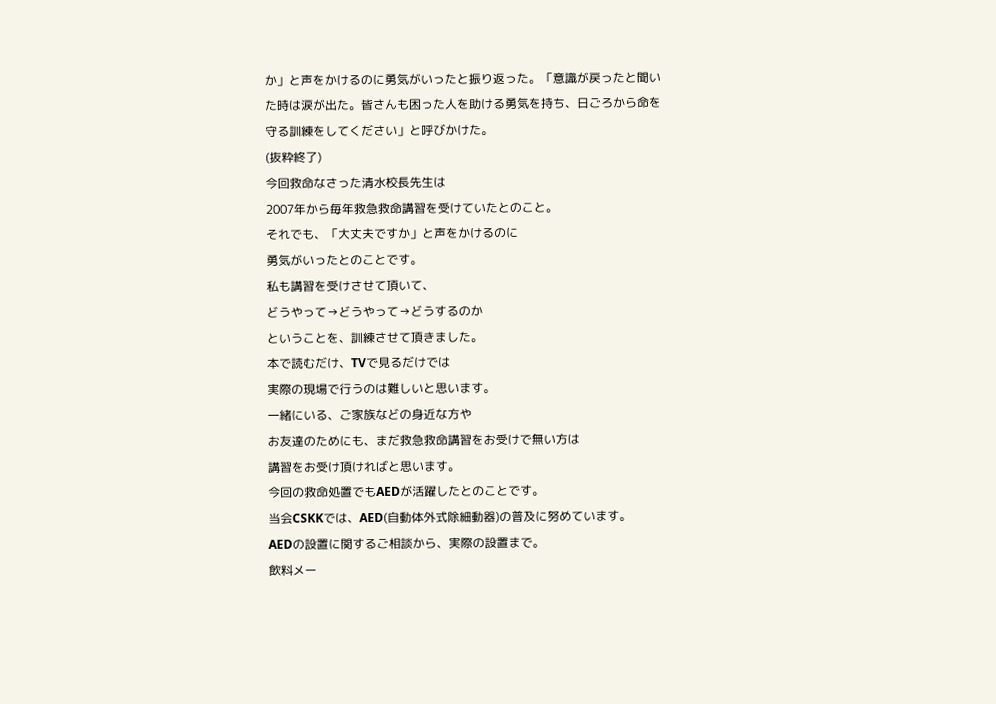か」と声をかけるのに勇気がいったと振り返った。「意識が戻ったと聞いた時は涙が出た。皆さんも困った人を助ける勇気を持ち、日ごろから命を守る訓練をしてください」と呼びかけた。
(抜粋終了)
今回救命なさった清水校長先生は
2007年から毎年救急救命講習を受けていたとのこと。
それでも、「大丈夫ですか」と声をかけるのに
勇気がいったとのことです。
私も講習を受けさせて頂いて、
どうやって→どうやって→どうするのか
ということを、訓練させて頂きました。
本で読むだけ、TVで見るだけでは
実際の現場で行うのは難しいと思います。
一緒にいる、ご家族などの身近な方や
お友達のためにも、まだ救急救命講習をお受けで無い方は
講習をお受け頂ければと思います。
今回の救命処置でもAEDが活躍したとのことです。
当会CSKKでは、AED(自動体外式除細動器)の普及に努めています。
AEDの設置に関するご相談から、実際の設置まで。
飲料メー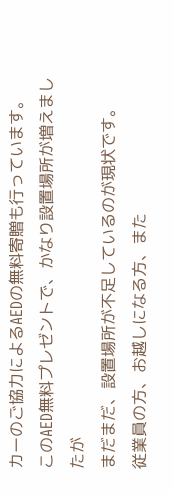カーのご協力によるAEDの無料寄贈も行っています。
このAED無料プレゼントで、かなり設置場所が増えましたが
まだまだ、設置場所が不足しているのが現状です。
従業員の方、お越しになる方、また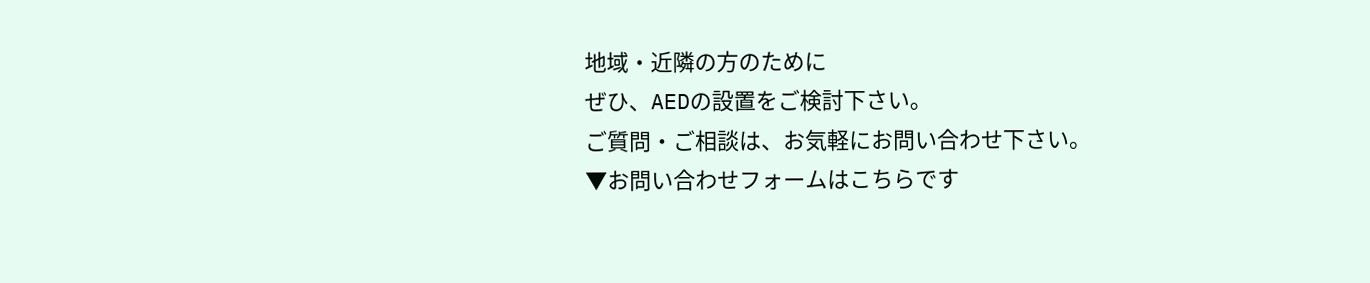地域・近隣の方のために
ぜひ、AEDの設置をご検討下さい。
ご質問・ご相談は、お気軽にお問い合わせ下さい。
▼お問い合わせフォームはこちらです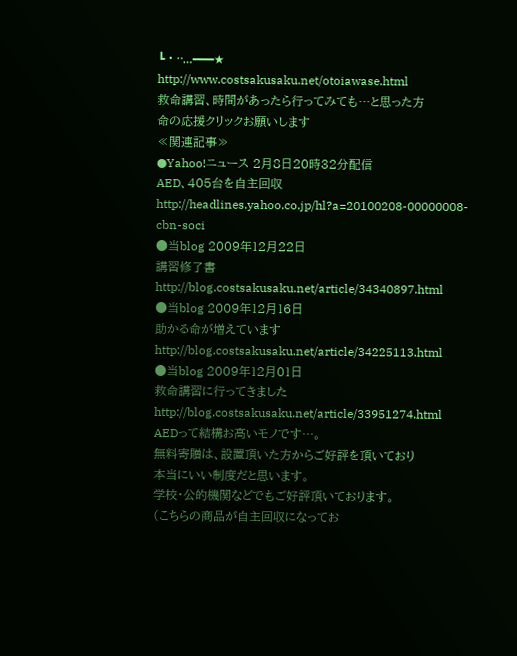┗・‥…━━━★
http://www.costsakusaku.net/otoiawase.html
救命講習、時間があったら行ってみても…と思った方
命の応援クリックお願いします
≪関連記事≫
●Yahoo!ニュース 2月8日20時32分配信
AED、405台を自主回収
http://headlines.yahoo.co.jp/hl?a=20100208-00000008-cbn-soci
●当blog 2009年12月22日
講習修了書
http://blog.costsakusaku.net/article/34340897.html
●当blog 2009年12月16日
助かる命が増えています
http://blog.costsakusaku.net/article/34225113.html
●当blog 2009年12月01日
救命講習に行ってきました
http://blog.costsakusaku.net/article/33951274.html
AEDって結構お高いモノです…。
無料寄贈は、設置頂いた方からご好評を頂いており
本当にいい制度だと思います。
学校・公的機関などでもご好評頂いております。
(こちらの商品が自主回収になってお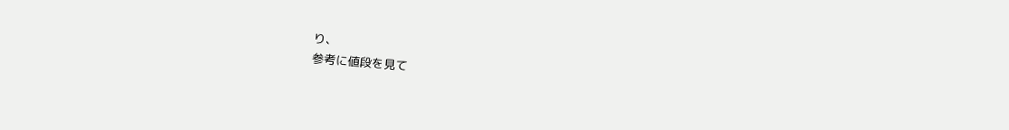り、
参考に値段を見て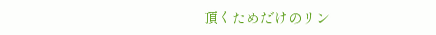頂くためだけのリン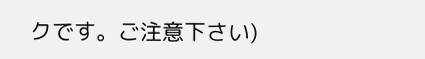クです。ご注意下さい)